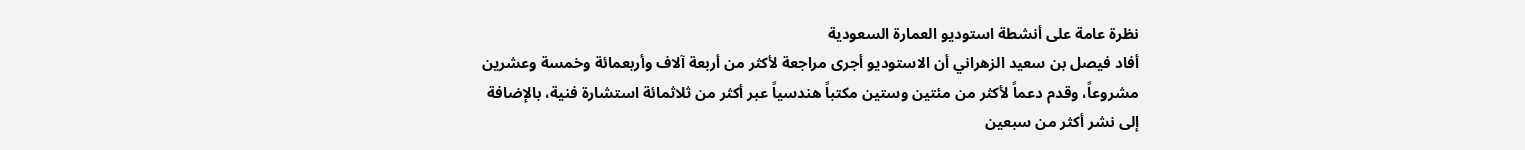نظرة عامة على أنشطة استوديو العمارة السعودية
أفاد فيصل بن سعيد الزهراني أن الاستوديو أجرى مراجعة لأكثر من أربعة آلاف وأربعمائة وخمسة وعشرين مشروعاً، وقدم دعماً لأكثر من مئتين وستين مكتباً هندسياً عبر أكثر من ثلاثمائة استشارة فنية، بالإضافة إلى نشر أكثر من سبعين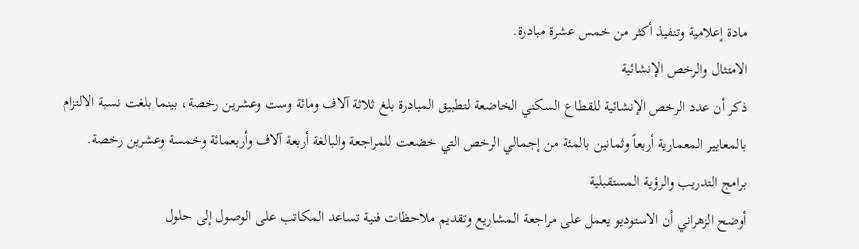مادة إعلامية وتنفيذ أكثر من خمس عشرة مبادرة.
الامتثال والرخص الإنشائية
ذكر أن عدد الرخص الإنشائية للقطاع السكني الخاضعة لتطبيق المبادرة بلغ ثلاثة آلاف ومائة وست وعشرين رخصة، بينما بلغت نسبة الالتزام بالمعايير المعمارية أربعاً وثمانين بالمئة من إجمالي الرخص التي خضعت للمراجعة والبالغة أربعة آلاف وأربعمائة وخمسة وعشرين رخصة.
برامج التدريب والرؤية المستقبلية
أوضح الزهراني أن الاستوديو يعمل على مراجعة المشاريع وتقديم ملاحظات فنية تساعد المكاتب على الوصول إلى حلول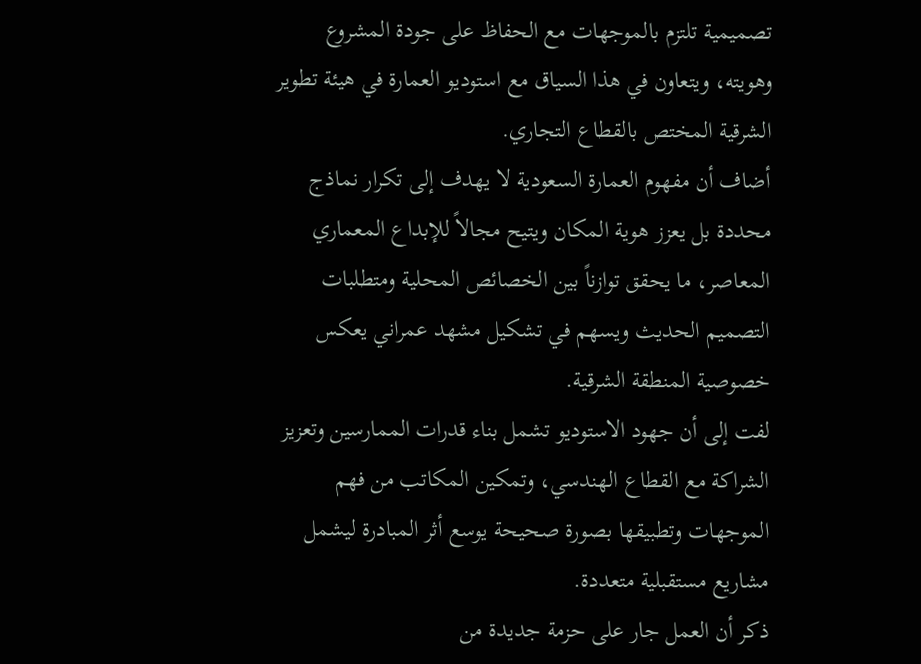تصميمية تلتزم بالموجهات مع الحفاظ على جودة المشروع وهويته، ويتعاون في هذا السياق مع استوديو العمارة في هيئة تطوير الشرقية المختص بالقطاع التجاري.
أضاف أن مفهوم العمارة السعودية لا يهدف إلى تكرار نماذج محددة بل يعزز هوية المكان ويتيح مجالاً للإبداع المعماري المعاصر، ما يحقق توازناً بين الخصائص المحلية ومتطلبات التصميم الحديث ويسهم في تشكيل مشهد عمراني يعكس خصوصية المنطقة الشرقية.
لفت إلى أن جهود الاستوديو تشمل بناء قدرات الممارسين وتعزيز الشراكة مع القطاع الهندسي، وتمكين المكاتب من فهم الموجهات وتطبيقها بصورة صحيحة يوسع أثر المبادرة ليشمل مشاريع مستقبلية متعددة.
ذكر أن العمل جار على حزمة جديدة من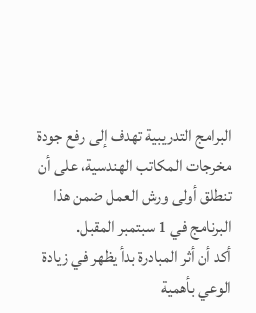البرامج التدريبية تهدف إلى رفع جودة مخرجات المكاتب الهندسية، على أن تنطلق أولى ورش العمل ضمن هذا البرنامج في 1 سبتمبر المقبل.
أكد أن أثر المبادرة بدأ يظهر في زيادة الوعي بأهمية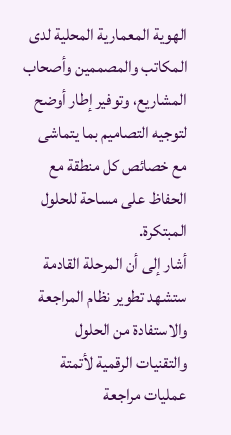الهوية المعمارية المحلية لدى المكاتب والمصممين وأصحاب المشاريع، وتوفير إطار أوضح لتوجيه التصاميم بما يتماشى مع خصائص كل منطقة مع الحفاظ على مساحة للحلول المبتكرة.
أشار إلى أن المرحلة القادمة ستشهد تطوير نظام المراجعة والاستفادة من الحلول والتقنيات الرقمية لأتمتة عمليات مراجعة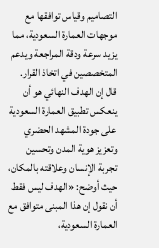التصاميم وقياس توافقها مع موجهات العمارة السعودية، مما يزيد سرعة ودقة المراجعة ويدعم المتخصصين في اتخاذ القرار.
قال إن الهدف النهائي هو أن ينعكس تطبيق العمارة السعودية على جودة المشهد الحضري وتعزيز هوية المدن وتحسين تجربة الإنسان وعلاقته بالمكان، حيث أوضح: «الهدف ليس فقط أن نقول إن هذا المبنى متوافق مع العمارة السعودية،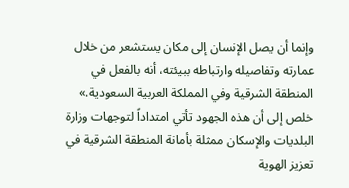وإنما أن يصل الإنسان إلى مكان يستشعر من خلال عمارته وتفاصيله وارتباطه ببيئته، أنه بالفعل في المنطقة الشرقية وفي المملكة العربية السعودية.»
خلص إلى أن هذه الجهود تأتي امتداداً لتوجهات وزارة البلديات والإسكان ممثلة بأمانة المنطقة الشرقية في تعزيز الهوية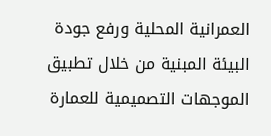العمرانية المحلية ورفع جودة البيئة المبنية من خلال تطبيق الموجهات التصميمية للعمارة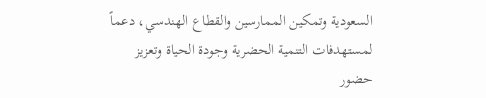السعودية وتمكين الممارسين والقطاع الهندسي، دعماً لمستهدفات التنمية الحضرية وجودة الحياة وتعزيز حضور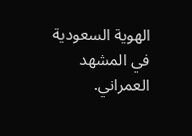الهوية السعودية في المشهد العمراني.